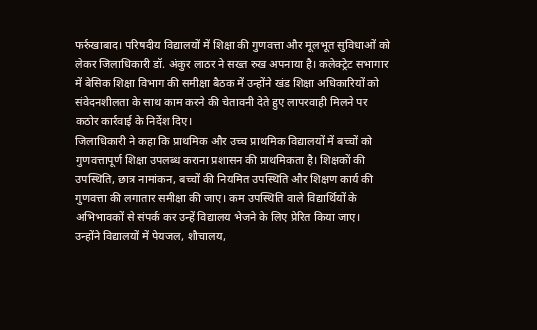फर्रुखाबाद। परिषदीय विद्यालयों में शिक्षा की गुणवत्ता और मूलभूत सुविधाओं को लेकर जिलाधिकारी डॉ. अंकुर लाठर ने सख्त रुख अपनाया है। कलेक्ट्रेट सभागार में बेसिक शिक्षा विभाग की समीक्षा बैठक में उन्होंने खंड शिक्षा अधिकारियों को संवेदनशीलता के साथ काम करने की चेतावनी देते हुए लापरवाही मिलने पर कठोर कार्रवाई के निर्देश दिए।
जिलाधिकारी ने कहा कि प्राथमिक और उच्च प्राथमिक विद्यालयों में बच्चों को गुणवत्तापूर्ण शिक्षा उपलब्ध कराना प्रशासन की प्राथमिकता है। शिक्षकों की उपस्थिति, छात्र नामांकन, बच्चों की नियमित उपस्थिति और शिक्षण कार्य की गुणवत्ता की लगातार समीक्षा की जाए। कम उपस्थिति वाले विद्यार्थियों के अभिभावकों से संपर्क कर उन्हें विद्यालय भेजने के लिए प्रेरित किया जाए।
उन्होंने विद्यालयों में पेयजल, शौचालय,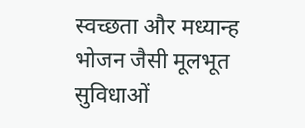स्वच्छता और मध्यान्ह भोजन जैसी मूलभूत सुविधाओं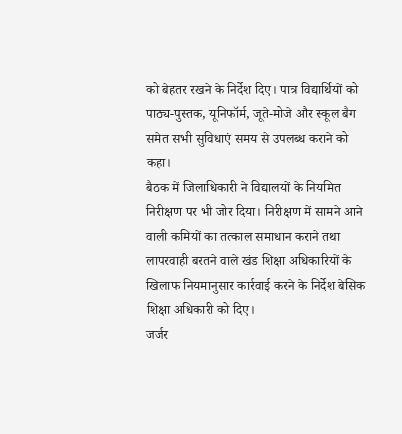को बेहतर रखने के निर्देश दिए। पात्र विद्यार्थियों को पाठ्य-पुस्तक, यूनिफॉर्म, जूते-मोजे और स्कूल बैग समेत सभी सुविधाएं समय से उपलब्ध कराने को कहा।
बैठक में जिलाधिकारी ने विद्यालयों के नियमित निरीक्षण पर भी जोर दिया। निरीक्षण में सामने आने वाली कमियों का तत्काल समाधान कराने तथा लापरवाही बरतने वाले खंड शिक्षा अधिकारियों के खिलाफ नियमानुसार कार्रवाई करने के निर्देश बेसिक शिक्षा अधिकारी को दिए।
जर्जर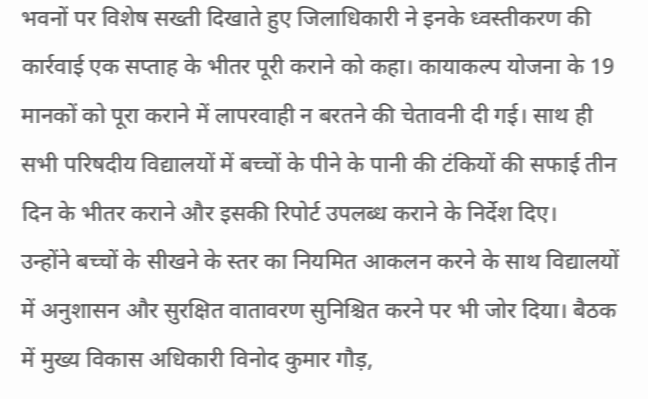भवनों पर विशेष सख्ती दिखाते हुए जिलाधिकारी ने इनके ध्वस्तीकरण की कार्रवाई एक सप्ताह के भीतर पूरी कराने को कहा। कायाकल्प योजना के 19 मानकों को पूरा कराने में लापरवाही न बरतने की चेतावनी दी गई। साथ ही सभी परिषदीय विद्यालयों में बच्चों के पीने के पानी की टंकियों की सफाई तीन दिन के भीतर कराने और इसकी रिपोर्ट उपलब्ध कराने के निर्देश दिए।
उन्होंने बच्चों के सीखने के स्तर का नियमित आकलन करने के साथ विद्यालयों में अनुशासन और सुरक्षित वातावरण सुनिश्चित करने पर भी जोर दिया। बैठक में मुख्य विकास अधिकारी विनोद कुमार गौड़,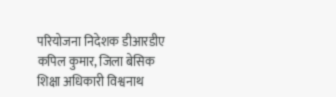परियोजना निदेशक डीआरडीए कपिल कुमार, जिला बेसिक शिक्षा अधिकारी विश्वनाथ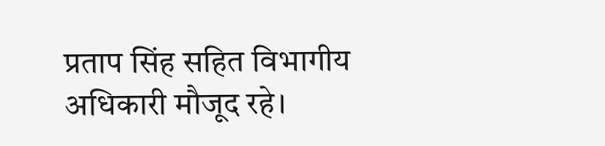प्रताप सिंह सहित विभागीय अधिकारी मौजूद रहे।